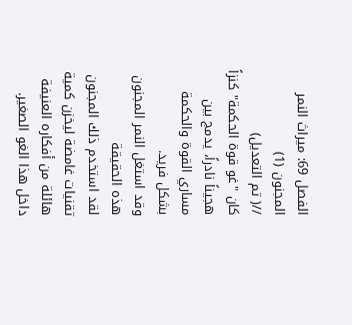الفصل 69: ميراث النمر المجنون (1)
//( تم التعديل)
كان "غو قوة الحكمة" كنزاً هجيناً نادراً، يدمج بين مساري القوة والحكمة بشكل فريد.
وقد استغل النمر المجنون هذه الحقيقة
لقد استخدم ذلك المجنون تقنيات غامضة ليخزن كمية هائلة من أفكاره العنيفة داخل هذا الغو الصغير.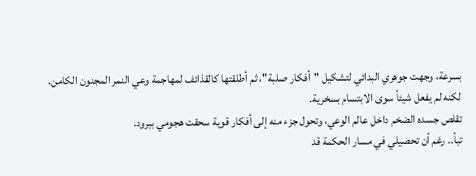بسرعة، وجهت جوهري البدائي لتشكيل "أفكار صلبة"، ثم أطلقتها كالقذائف لمهاجمة وعي النمر المجنون الكامن.
لكنه لم يفعل شيئاً سوى الابتسام بسخرية.
تقلص جسده الضخم داخل عالم الوعي، وتحول جزء منه إلى أفكار قوية سحقت هجومي ببرود.
تباً.. رغم أن تحصيلي في مسار الحكمة قد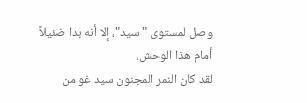وصل لمستوى "سيد"، إلا أنه بدا ضئيلاً أمام هذا الوحش.
لقد كان النمر المجنون سيد غو من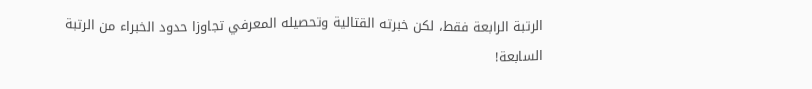الرتبة الرابعة فقط، لكن خبرته القتالية وتحصيله المعرفي تجاوزا حدود الخبراء من الرتبة السابعة!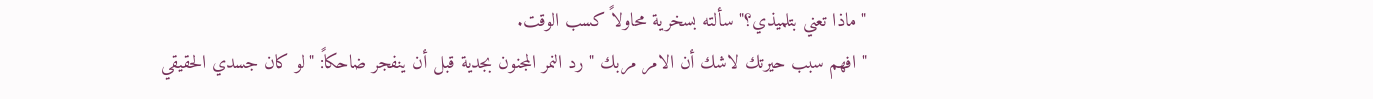"ماذا تعني بتلميذي؟" سألته بسخرية محاولاً كسب الوقت.
" افهم سبب حيرتك لاشك أن الامر مربك " رد النمر المجنون بجدية قبل أن ينفجر ضاحكاً: "لو كان جسدي الحقيقي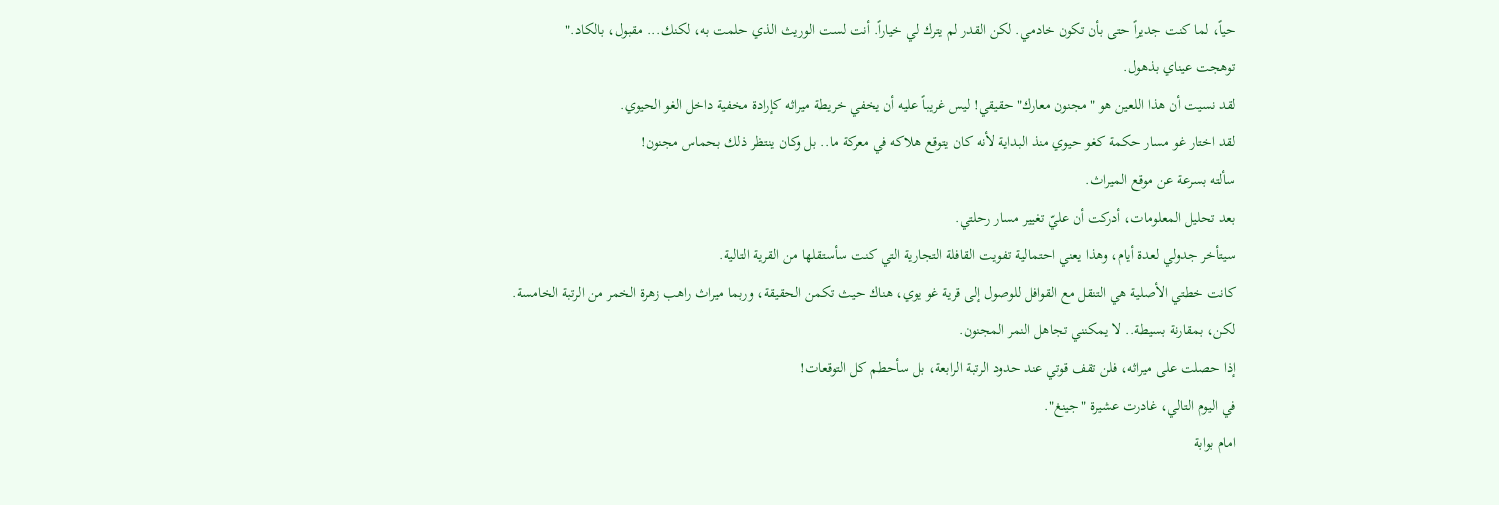حياً، لما كنت جديراً حتى بأن تكون خادمي. لكن القدر لم يترك لي خياراً. أنت لست الوريث الذي حلمت به، لكنك... مقبول، بالكاد."
توهجت عيناي بذهول.
لقد نسيت أن هذا اللعين هو "مجنون معارك" حقيقي! ليس غريباً عليه أن يخفي خريطة ميراثه كإرادة مخفية داخل الغو الحيوي.
لقد اختار غو مسار حكمة كغو حيوي منذ البداية لأنه كان يتوقع هلاكه في معركة ما.. بل وكان ينتظر ذلك بحماس مجنون!
سألته بسرعة عن موقع الميراث.
بعد تحليل المعلومات، أدركت أن عليّ تغيير مسار رحلتي.
سيتأخر جدولي لعدة أيام، وهذا يعني احتمالية تفويت القافلة التجارية التي كنت سأستقلها من القرية التالية.
كانت خطتي الأصلية هي التنقل مع القوافل للوصول إلى قرية غو يوي، هناك حيث تكمن الحقيقة، وربما ميراث راهب زهرة الخمر من الرتبة الخامسة.
لكن، بمقارنة بسيطة.. لا يمكنني تجاهل النمر المجنون.
إذا حصلت على ميراثه، فلن تقف قوتي عند حدود الرتبة الرابعة، بل سأحطم كل التوقعات!
في اليوم التالي، غادرت عشيرة "جينغ".
امام بوابة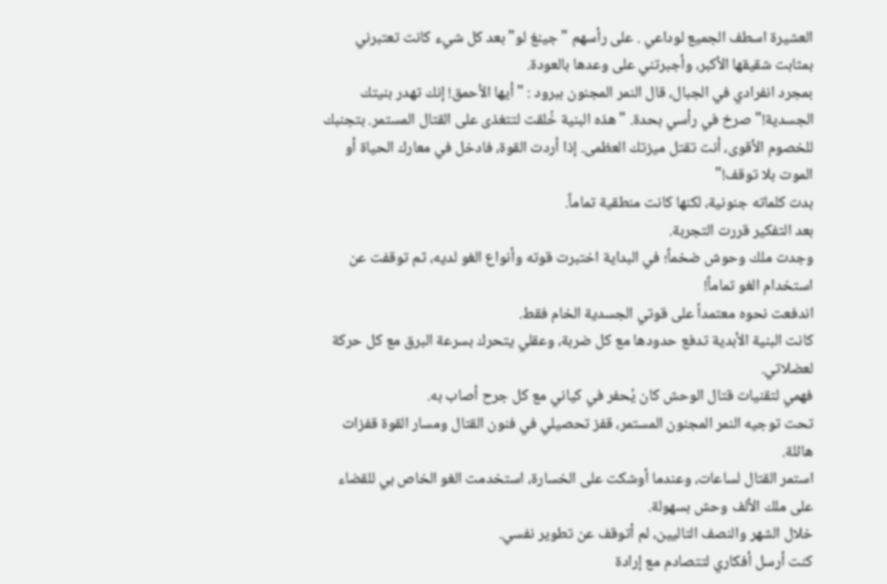العشيرة اسطف الجميع لوداعي . على رأسهم "جينغ لو" بعد كل شيء كانت تعتبرني بمثابت شقيقها الأكبر، وأجبرتني على وعدها بالعودة.
بمجرد انفرادي في الجبال، قال النمر المجنون ببرود : "أيها الأحمق! إنك تهدر بنيتك الجسدية!" صرخ في رأسي بحدة. "هذه البنية خُلقت لتتغذى على القتال المستمر. بتجنبك للخصوم الأقوى، أنت تقتل ميزتك العظمى. إذا أردت القوة، فادخل في معارك الحياة أو الموت بلا توقف!"
بدت كلماته جنونية، لكنها كانت منطقية تماماً.
بعد التفكير قررت التجربة.
وجدت ملك وحوش ضخماً؛ في البداية اختبرت قوته وأنواع الغو لديه، ثم توقفت عن استخدام الغو تماماً!
اندفعت نحوه معتمداً على قوتي الجسدية الخام فقط.
كانت البنية الأبدية تدفع حدودها مع كل ضربة، وعقلي يتحرك بسرعة البرق مع كل حركة لعضلاتي.
فهمي لتقنيات قتال الوحش كان يُحفر في كياني مع كل جرح أصاب به.
تحت توجيه النمر المجنون المستمر، قفز تحصيلي في فنون القتال ومسار القوة قفزات هائلة.
استمر القتال لساعات، وعندما أوشكت على الخسارة، استخدمت الغو الخاص بي للقضاء على ملك الألف وحش بسهولة.
خلال الشهر والنصف التاليين، لم أتوقف عن تطوير نفسي.
كنت أرسل أفكاري لتتصادم مع إرادة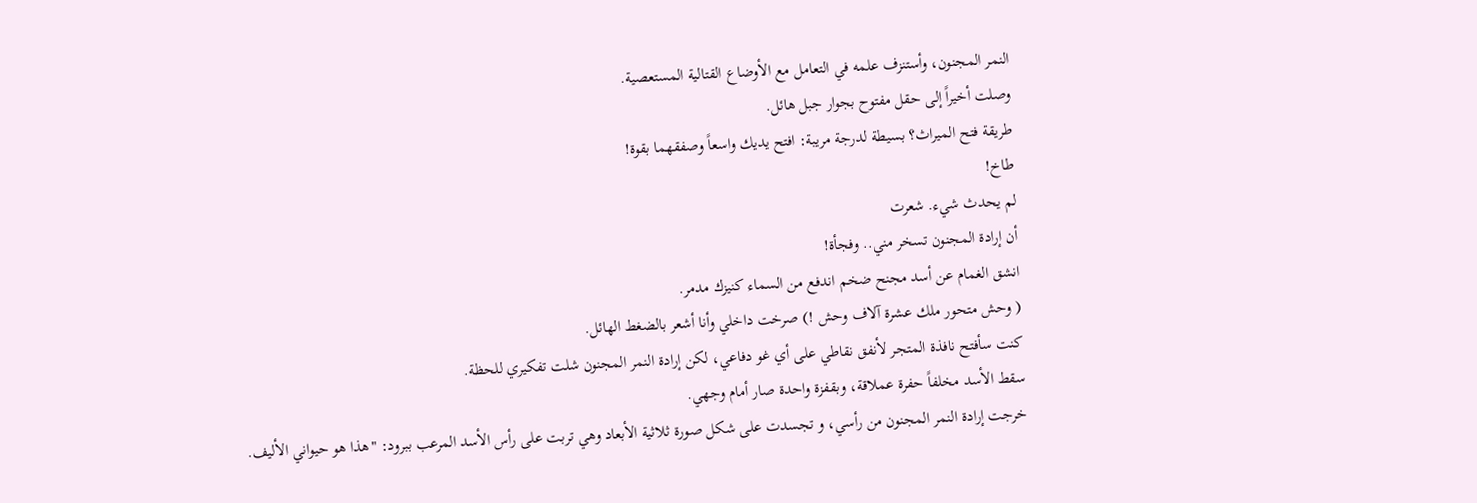النمر المجنون، وأستنزف علمه في التعامل مع الأوضاع القتالية المستعصية.
وصلت أخيراً إلى حقل مفتوح بجوار جبل هائل.
طريقة فتح الميراث؟ بسيطة لدرجة مريبة: افتح يديك واسعاً وصفقهما بقوة!
طاخ!
لم يحدث شيء. شعرت
أن إرادة المجنون تسخر مني.. وفجأة!
انشق الغمام عن أسد مجنح ضخم اندفع من السماء كنيزك مدمر.
( وحش متحور ملك عشرة آلاف وحش !) صرخت داخلي وأنا أشعر بالضغط الهائل.
كنت سأفتح نافذة المتجر لأنفق نقاطي على أي غو دفاعي، لكن إرادة النمر المجنون شلت تفكيري للحظة.
سقط الأسد مخلفاً حفرة عملاقة، وبقفزة واحدة صار أمام وجهي.
خرجت إرادة النمر المجنون من رأسي، و تجسدت على شكل صورة ثلاثية الأبعاد وهي تربت على رأس الأسد المرعب ببرود: "هذا هو حيواني الأليف.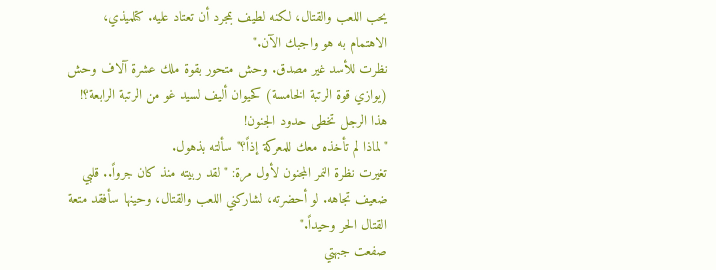يحب اللعب والقتال، لكنه لطيف بمجرد أن تعتاد عليه. كتلميذي، الاهتمام به هو واجبك الآن."
نظرت للأسد غير مصدق. وحش متحور بقوة ملك عشرة آلاف وحش (يوازي قوة الرتبة الخامسة) كحيوان أليف لسيد غو من الرتبة الرابعة؟! هذا الرجل تخطى حدود الجنون!
"لماذا لم تأخذه معك للمعركة إذاً؟" سألته بذهول.
تغيرت نظرة النمر المجنون لأول مرة: "لقد ربيته منذ كان جرواً.. قلبي ضعيف تجاهه. لو أحضرته، لشاركني اللعب والقتال، وحينها سأفقد متعة القتال الحر وحيداً."
صفعت جبهتي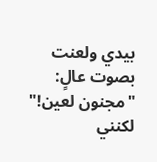بيدي ولعنت بصوت عالٍ: "مجنون لعين!"
لكنني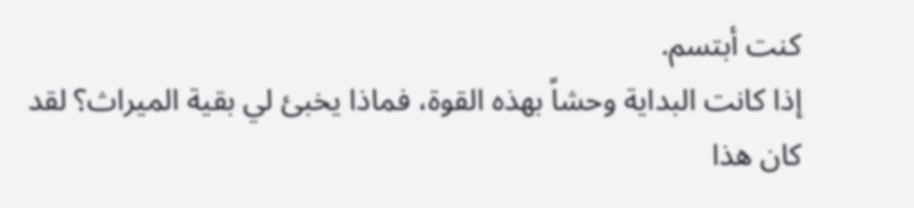كنت أبتسم.
إذا كانت البداية وحشاً بهذه القوة، فماذا يخبئ لي بقية الميراث؟ لقد كان هذا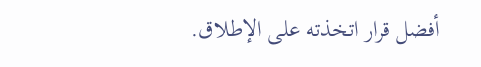أفضل قرار اتخذته على الإطلاق.